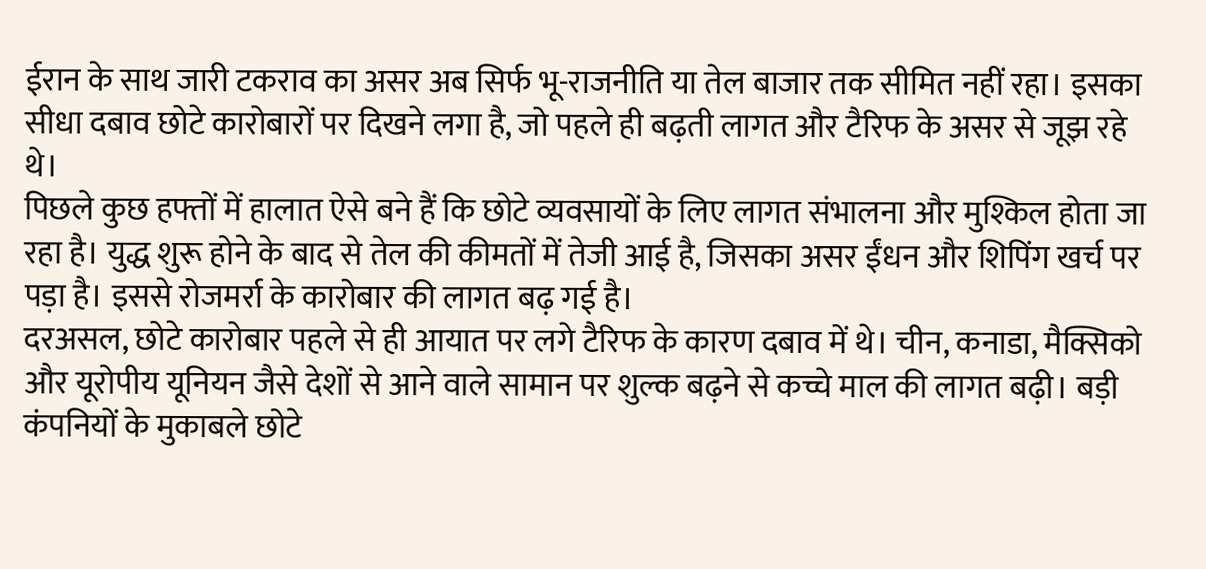ईरान के साथ जारी टकराव का असर अब सिर्फ भू-राजनीति या तेल बाजार तक सीमित नहीं रहा। इसका सीधा दबाव छोटे कारोबारों पर दिखने लगा है, जो पहले ही बढ़ती लागत और टैरिफ के असर से जूझ रहे थे।
पिछले कुछ हफ्तों में हालात ऐसे बने हैं कि छोटे व्यवसायों के लिए लागत संभालना और मुश्किल होता जा रहा है। युद्ध शुरू होने के बाद से तेल की कीमतों में तेजी आई है, जिसका असर ईंधन और शिपिंग खर्च पर पड़ा है। इससे रोजमर्रा के कारोबार की लागत बढ़ गई है।
दरअसल, छोटे कारोबार पहले से ही आयात पर लगे टैरिफ के कारण दबाव में थे। चीन, कनाडा, मैक्सिको और यूरोपीय यूनियन जैसे देशों से आने वाले सामान पर शुल्क बढ़ने से कच्चे माल की लागत बढ़ी। बड़ी कंपनियों के मुकाबले छोटे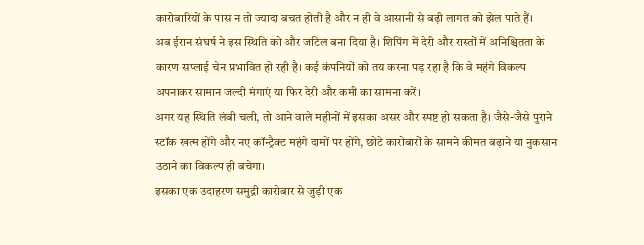कारोबारियों के पास न तो ज्यादा बचत होती है और न ही वे आसानी से बढ़ी लागत को झेल पाते हैं।
अब ईरान संघर्ष ने इस स्थिति को और जटिल बना दिया है। शिपिंग में देरी और रास्तों में अनिश्चितता के कारण सप्लाई चेन प्रभावित हो रही है। कई कंपनियों को तय करना पड़ रहा है कि वे महंगे विकल्प अपनाकर सामान जल्दी मंगाएं या फिर देरी और कमी का सामना करें।
अगर यह स्थिति लंबी चली, तो आने वाले महीनों में इसका असर और स्पष्ट हो सकता है। जैसे-जैसे पुराने स्टॉक खत्म होंगे और नए कॉन्ट्रैक्ट महंगे दामों पर होंगे, छोटे कारोबारों के सामने कीमत बढ़ाने या नुकसान उठाने का विकल्प ही बचेगा।
इसका एक उदाहरण समुद्री कारोबार से जुड़ी एक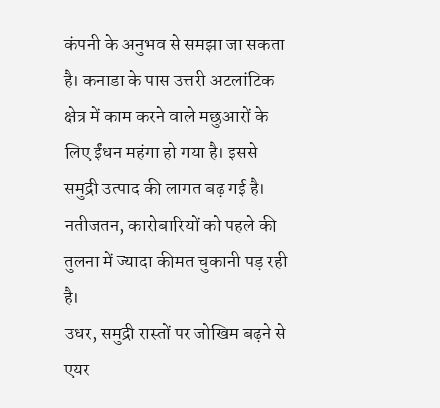कंपनी के अनुभव से समझा जा सकता है। कनाडा के पास उत्तरी अटलांटिक क्षेत्र में काम करने वाले मछुआरों के लिए ईंधन महंगा हो गया है। इससे समुद्री उत्पाद की लागत बढ़ गई है। नतीजतन, कारोबारियों को पहले की तुलना में ज्यादा कीमत चुकानी पड़ रही है।
उधर, समुद्री रास्तों पर जोखिम बढ़ने से एयर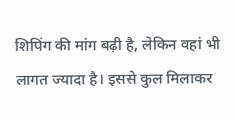शिपिंग की मांग बढ़ी है, लेकिन वहां भी लागत ज्यादा है। इससे कुल मिलाकर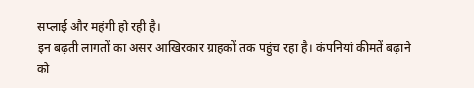सप्लाई और महंगी हो रही है।
इन बढ़ती लागतों का असर आखिरकार ग्राहकों तक पहुंच रहा है। कंपनियां कीमतें बढ़ाने को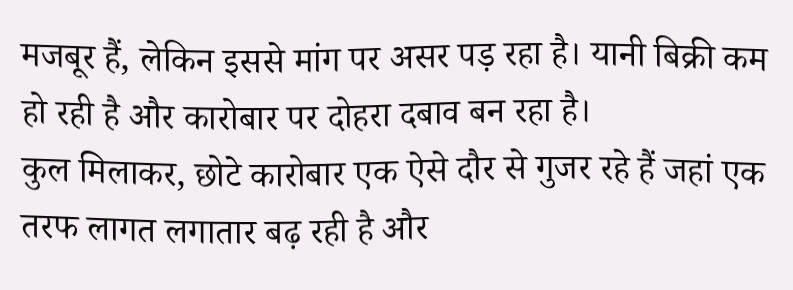मजबूर हैं, लेकिन इससे मांग पर असर पड़ रहा है। यानी बिक्री कम हो रही है और कारोबार पर दोहरा दबाव बन रहा है।
कुल मिलाकर, छोटे कारोबार एक ऐसे दौर से गुजर रहे हैं जहां एक तरफ लागत लगातार बढ़ रही है और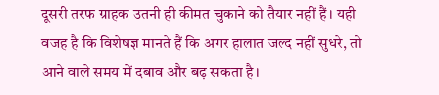दूसरी तरफ ग्राहक उतनी ही कीमत चुकाने को तैयार नहीं हैं। यही वजह है कि विशेषज्ञ मानते हैं कि अगर हालात जल्द नहीं सुधरे, तो आने वाले समय में दबाव और बढ़ सकता है।